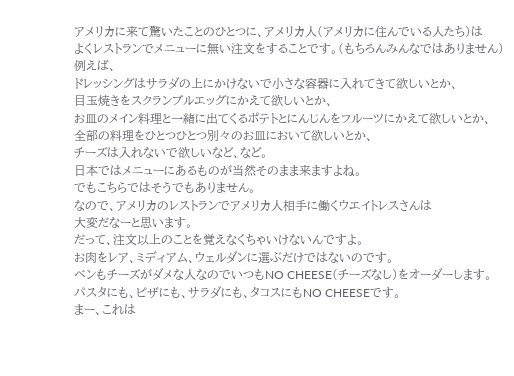アメリカに来て驚いたことのひとつに、アメリカ人(アメリカに住んでいる人たち)は
よくレストランでメニューに無い注文をすることです。(もちろんみんなではありません)
例えば、
ドレッシングはサラダの上にかけないで小さな容器に入れてきて欲しいとか、
目玉焼きをスクランブルエッグにかえて欲しいとか、
お皿のメイン料理と一緒に出てくるポテトとにんじんをフルーツにかえて欲しいとか、
全部の料理をひとつひとつ別々のお皿において欲しいとか、
チーズは入れないで欲しいなど、など。
日本ではメニューにあるものが当然そのまま来ますよね。
でもこちらではそうでもありません。
なので、アメリカのレストランでアメリカ人相手に働くウエイトレスさんは
大変だなーと思います。
だって、注文以上のことを覚えなくちゃいけないんですよ。
お肉をレア、ミディアム、ウェルダンに選ぶだけではないのです。
ベンもチーズがダメな人なのでいつもNO CHEESE(チーズなし)をオーダーします。
パスタにも、ピザにも、サラダにも、タコスにもNO CHEESEです。
まー、これは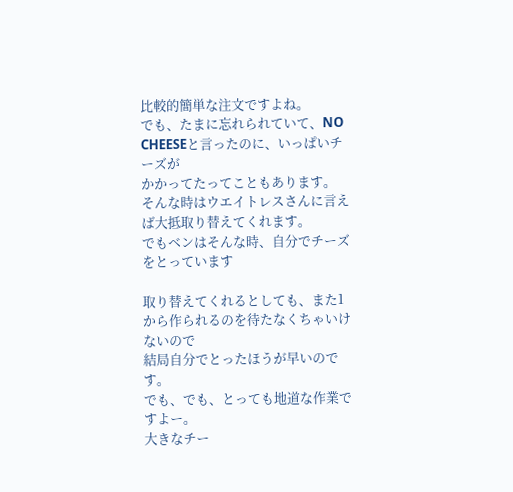比較的簡単な注文ですよね。
でも、たまに忘れられていて、NO CHEESEと言ったのに、いっぱいチーズが
かかってたってこともあります。
そんな時はウエイトレスさんに言えば大抵取り替えてくれます。
でもベンはそんな時、自分でチーズをとっています

取り替えてくれるとしても、また1から作られるのを待たなくちゃいけないので
結局自分でとったほうが早いのです。
でも、でも、とっても地道な作業ですよー。
大きなチー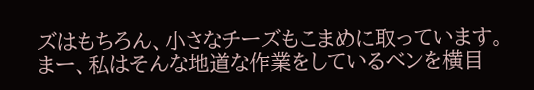ズはもちろん、小さなチーズもこまめに取っています。
まー、私はそんな地道な作業をしているベンを横目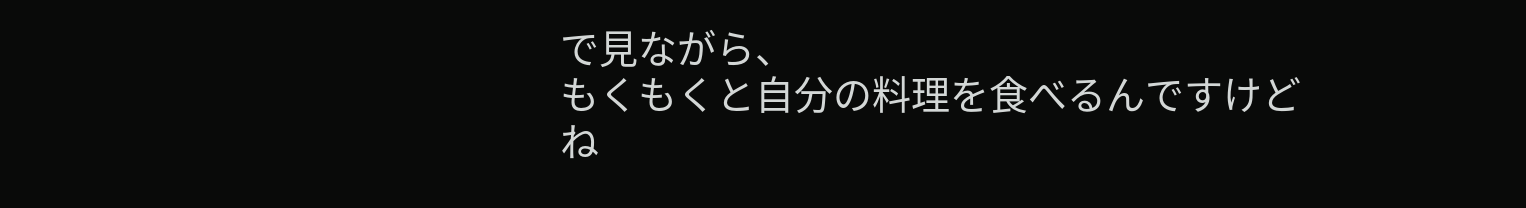で見ながら、
もくもくと自分の料理を食べるんですけどね